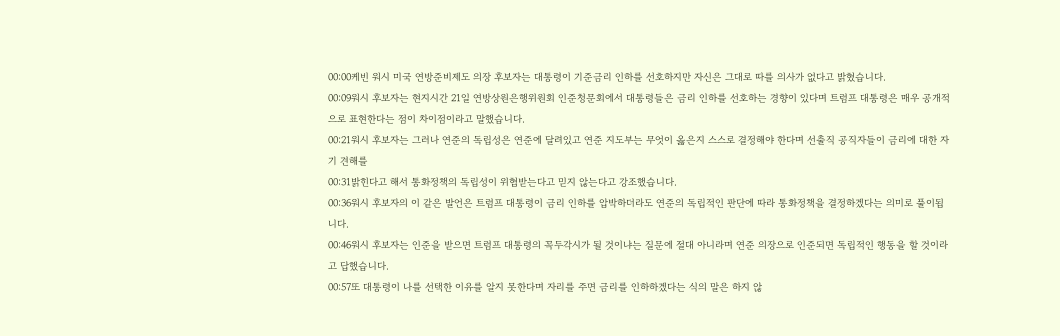00:00케빈 워시 미국 연방준비제도 의장 후보자는 대통령이 기준금리 인하를 선호하지만 자신은 그대로 따를 의사가 없다고 밝혔습니다.
00:09워시 후보자는 현지시간 21일 연방상원은행위원회 인준청문회에서 대통령들은 금리 인하를 선호하는 경향이 있다며 트럼프 대통령은 매우 공개적으로 표현한다는 점이 차이점이라고 말했습니다.
00:21워시 후보자는 그러나 연준의 독립성은 연준에 달려있고 연준 지도부는 무엇이 옳은지 스스로 결정해야 한다며 선출직 공직자들이 금리에 대한 자기 견해를
00:31밝힌다고 해서 통화정책의 독립성이 위협받는다고 믿지 않는다고 강조했습니다.
00:36워시 후보자의 이 같은 발언은 트럼프 대통령이 금리 인하를 압박하더라도 연준의 독립적인 판단에 따라 통화정책을 결정하겠다는 의미로 풀이됩니다.
00:46워시 후보자는 인준을 받으면 트럼프 대통령의 꼭두각시가 될 것이냐는 질문에 절대 아니라며 연준 의장으로 인준되면 독립적인 행동을 할 것이라고 답했습니다.
00:57또 대통령이 나를 선택한 이유를 알지 못한다며 자리를 주면 금리를 인하하겠다는 식의 말은 하지 않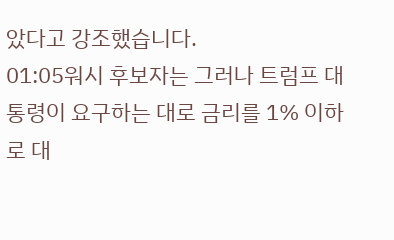았다고 강조했습니다.
01:05워시 후보자는 그러나 트럼프 대통령이 요구하는 대로 금리를 1% 이하로 대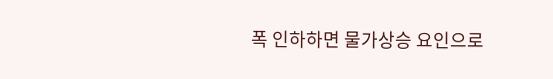폭 인하하면 물가상승 요인으로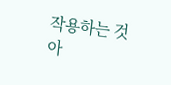작용하는 것 아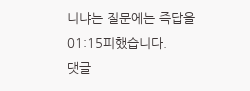니냐는 질문에는 즉답을
01:15피했습니다.
댓글